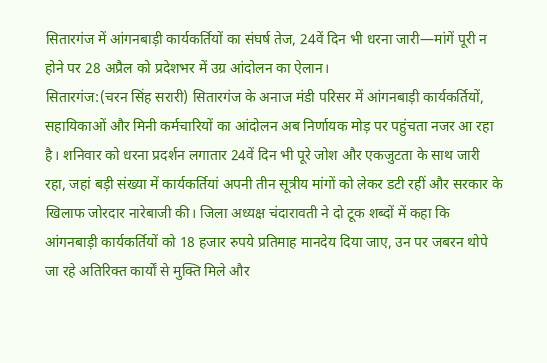सितारगंज में आंगनबाड़ी कार्यकर्तियों का संघर्ष तेज, 24वें दिन भी धरना जारी—मांगें पूरी न होने पर 28 अप्रैल को प्रदेशभर में उग्र आंदोलन का ऐलान।
सितारगंज:(चरन सिंह सरारी) सितारगंज के अनाज मंडी परिसर में आंगनबाड़ी कार्यकर्तियों, सहायिकाओं और मिनी कर्मचारियों का आंदोलन अब निर्णायक मोड़ पर पहुंचता नजर आ रहा है। शनिवार को धरना प्रदर्शन लगातार 24वें दिन भी पूरे जोश और एकजुटता के साथ जारी रहा, जहां बड़ी संख्या में कार्यकर्तियां अपनी तीन सूत्रीय मांगों को लेकर डटी रहीं और सरकार के खिलाफ जोरदार नारेबाजी की। जिला अध्यक्ष चंदारावती ने दो टूक शब्दों में कहा कि आंगनबाड़ी कार्यकर्तियों को 18 हजार रुपये प्रतिमाह मानदेय दिया जाए, उन पर जबरन थोपे जा रहे अतिरिक्त कार्यों से मुक्ति मिले और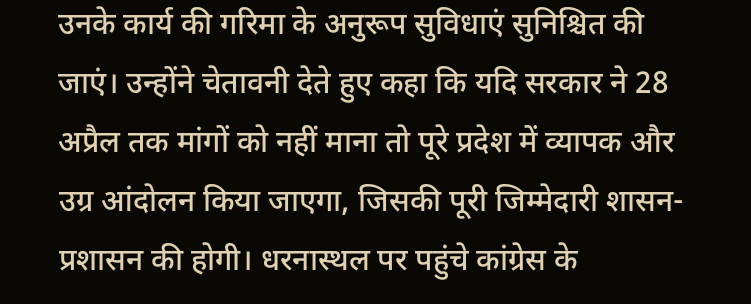उनके कार्य की गरिमा के अनुरूप सुविधाएं सुनिश्चित की जाएं। उन्होंने चेतावनी देते हुए कहा कि यदि सरकार ने 28 अप्रैल तक मांगों को नहीं माना तो पूरे प्रदेश में व्यापक और उग्र आंदोलन किया जाएगा, जिसकी पूरी जिम्मेदारी शासन-प्रशासन की होगी। धरनास्थल पर पहुंचे कांग्रेस के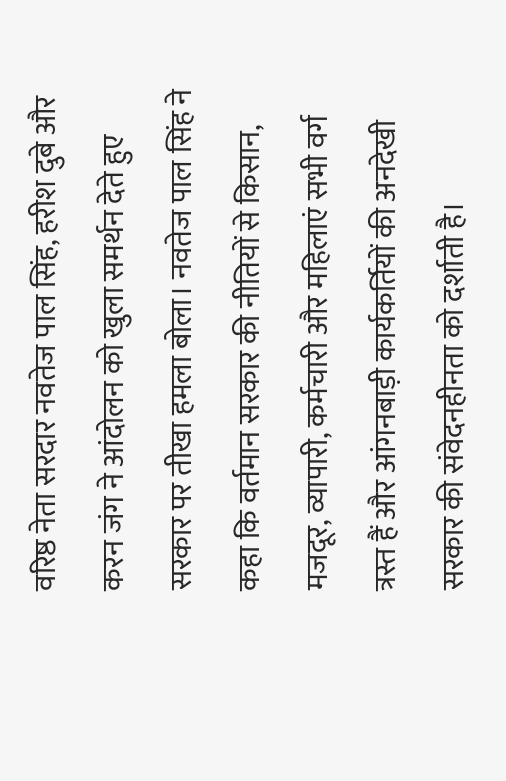वरिष्ठ नेता सरदार नवतेज पाल सिंह, हरीश दुबे और करन जंग ने आंदोलन को खुला समर्थन देते हुए सरकार पर तीखा हमला बोला। नवतेज पाल सिंह ने कहा कि वर्तमान सरकार की नीतियों से किसान, मजदूर, व्यापारी, कर्मचारी और महिलाएं सभी वर्ग त्रस्त हैं और आंगनबाड़ी कार्यकर्तियों की अनदेखी सरकार की संवेदनहीनता को दर्शाती है।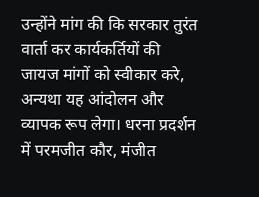उन्होंने मांग की कि सरकार तुरंत वार्ता कर कार्यकर्तियों की जायज मांगों को स्वीकार करे, अन्यथा यह आंदोलन और व्यापक रूप लेगा। धरना प्रदर्शन में परमजीत कौर, मंजीत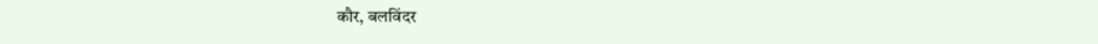कौर, बलविंदर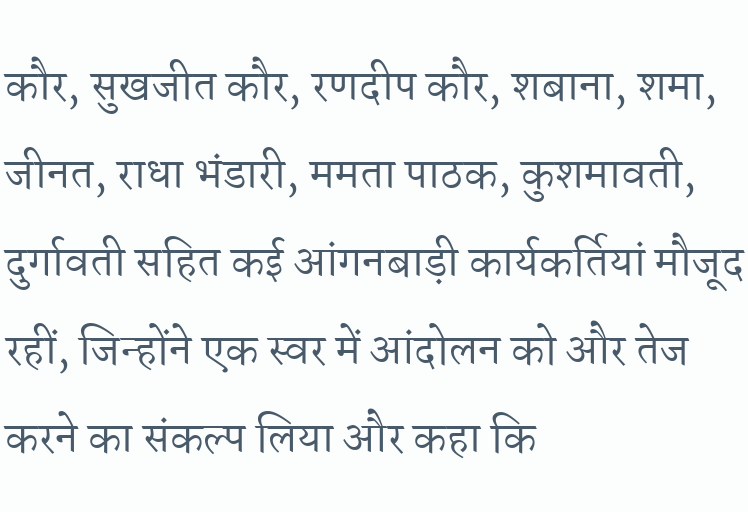कौर, सुखजीत कौर, रणदीप कौर, शबाना, शमा, जीनत, राधा भंडारी, ममता पाठक, कुशमावती, दुर्गावती सहित कई आंगनबाड़ी कार्यकर्तियां मौजूद रहीं, जिन्होंने एक स्वर में आंदोलन को और तेज करने का संकल्प लिया और कहा कि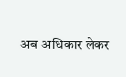अब अधिकार लेकर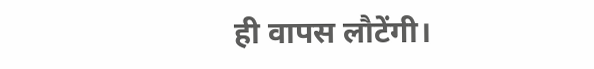ही वापस लौटेंगी।